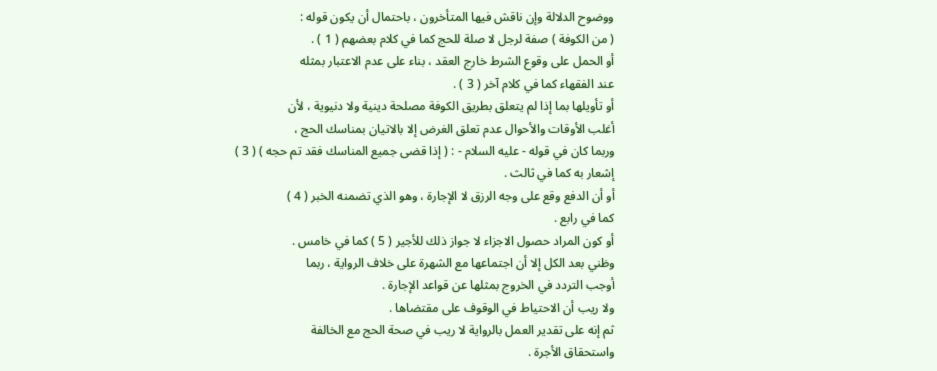ووضوح الدلالة وإن ناقش فيها المتأخرون ، باحتمال أن يكون قوله :
( من الكوفة ) صفة لرجل لا صلة للحج كما في كلام بعضهم ( 1 ) .
أو الحمل على وقوع الشرط خارج العقد ، بناء على عدم الاعتبار بمثله
عند الفقهاء كما في كلام آخر ( 3 ) .
أو تأويلها بما إذا لم يتعلق بطريق الكوفة مصلحة دينية ولا دنيوية ، لأن
أغلب الأوقات والأحوال عدم تعلق الغرض إلا بالاتيان بمناسك الحج ،
وربما كان في قوله - عليه السلام - : ( إذا قضى جميع المناسك فقد تم حجه ) ( 3 )
إشعار به كما في ثالث .
أو أن الدفع وقع على وجه الرزق لا الإجارة ، وهو الذي تضمنه الخبر ( 4 )
كما في رابع .
أو كون المراد حصول الاجزاء لا جواز ذلك للأجير ( 5 ) كما في خامس .
وظني بعد الكل إلا أن اجتماعها مع الشهرة على خلاف الرواية ، ربما
أوجب التردد في الخروج بمثلها عن قواعد الإجارة .
ولا ريب أن الاحتياط في الوقوف على مقتضاها .
ثم إنه على تقدير العمل بالرواية لا ريب في صحة الحج مع الخالفة
واستحقاق الأجرة .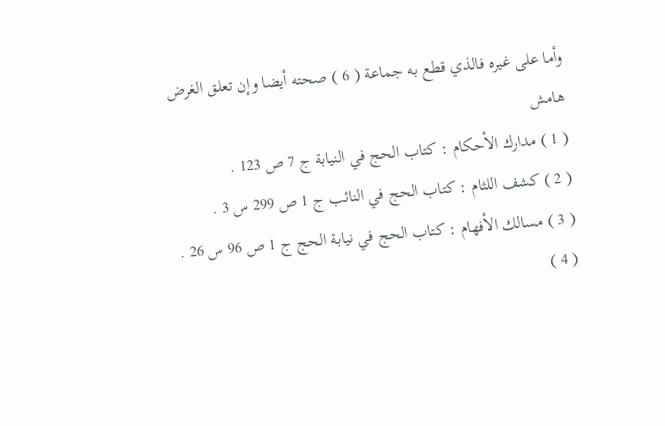وأما على غيره فالذي قطع به جماعة ( 6 ) صحته أيضا وإن تعلق الغرض
هامش
( 1 ) مدارك الأحكام : كتاب الحج في النيابة ج 7 ص 123 .
( 2 ) كشف اللثام : كتاب الحج في النائب ج 1 ص 299 س 3 .
( 3 ) مسالك الأفهام : كتاب الحج في نيابة الحج ج 1 ص 96 س 26 .
( 4 )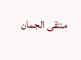منتقى الجمان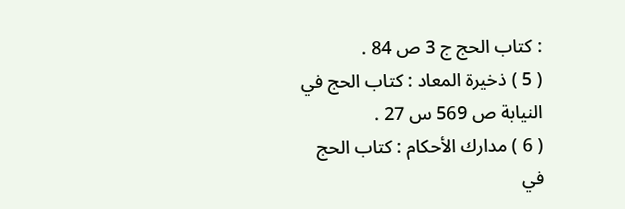: كتاب الحج ج 3 ص 84 .
( 5 ) ذخيرة المعاد : كتاب الحج في النيابة ص 569 س 27 .
( 6 ) مدارك الأحكام : كتاب الحج في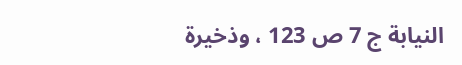النيابة ج 7 ص 123 ، وذخيرة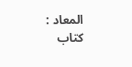المعاد : كتاب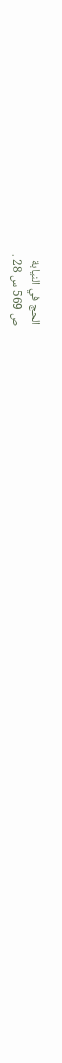الحج في النيابة
ص 569 س 28 .